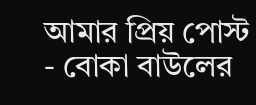আমার প্রিয় পোস্ট
- বোকা বাউলের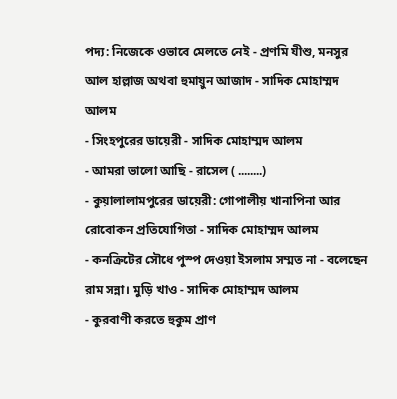পদ্য: নিজেকে ওভাবে মেলতে নেই - প্রণমি যীশু, মনসুর আল হাল্লাজ অথবা হুমায়ুন আজাদ - সাদিক মোহাম্মদ আলম
- সিংহপুরের ডায়েরী - সাদিক মোহাম্মদ আলম
- আমরা ভালো আছি - রাসেল ( ........)
- কুয়ালালামপুরের ডায়েরী: গোপালীয় খানাপিনা আর রোবোকন প্রতিযোগিতা - সাদিক মোহাম্মদ আলম
- কনক্রিটের সৌধে পুস্প দেওয়া ইসলাম সম্মত না - বলেছেন রাম সন্না। মুড়ি খাও - সাদিক মোহাম্মদ আলম
- কুরবাণী করতে হুকুম প্রাণ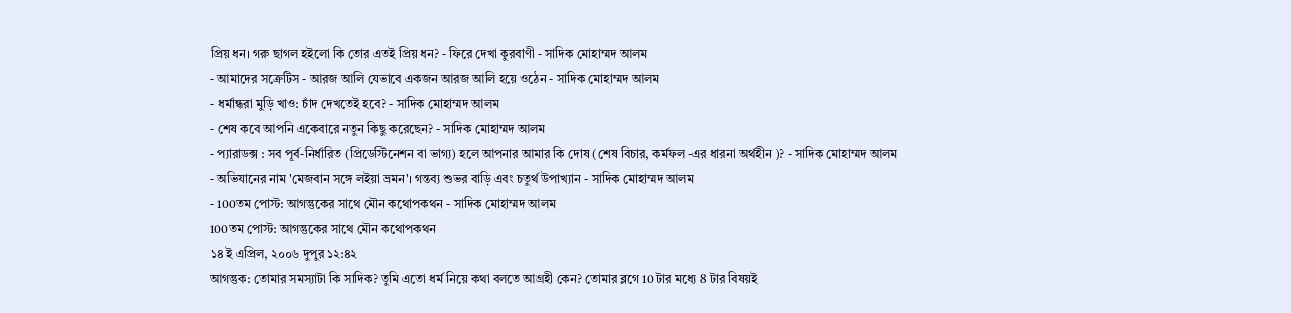প্রিয় ধন। গরু ছাগল হইলো কি তোর এতই প্রিয় ধন? - ফিরে দেখা কুরবাণী - সাদিক মোহাম্মদ আলম
- আমাদের সক্রেটিস - আরজ আলি যেভাবে একজন আরজ আলি হয়ে ওঠেন - সাদিক মোহাম্মদ আলম
- ধর্মান্ধরা মুড়ি খাও: চাঁদ দেখতেই হবে? - সাদিক মোহাম্মদ আলম
- শেষ কবে আপনি একেবারে নতুন কিছু করেছেন? - সাদিক মোহাম্মদ আলম
- প্যারাডক্স : সব পূর্ব-নির্ধারিত (প্রিডেস্টিনেশন বা ভাগ্য) হলে আপনার আমার কি দোষ (শেষ বিচার, কর্মফল -এর ধারনা অর্থহীন )? - সাদিক মোহাম্মদ আলম
- অভিযানের নাম 'মেজবান সঙ্গে লইয়া ভ্রমন'। গন্তব্য শুভর বাড়ি এবং চতুর্থ উপাখ্যান - সাদিক মোহাম্মদ আলম
- 100তম পোস্ট: আগন্তুকের সাথে মৌন কথোপকথন - সাদিক মোহাম্মদ আলম
100তম পোস্ট: আগন্তুকের সাথে মৌন কথোপকথন
১৪ ই এপ্রিল, ২০০৬ দুপুর ১২:৪২
আগন্তুক: তোমার সমস্যাটা কি সাদিক? তুমি এতো ধর্ম নিয়ে কথা বলতে আগ্রহী কেন? তোমার ব্লগে 10 টার মধ্যে 8 টার বিষয়ই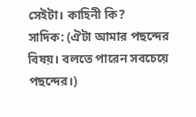সেইটা। কাহিনী কি?
সাদিক: (ঐটা আমার পছন্দের বিষয়। বলতে পারেন সবচেয়ে পছন্দের।)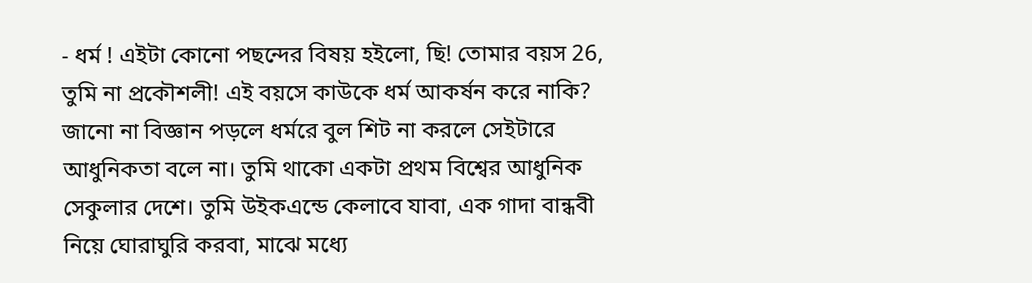- ধর্ম ! এইটা কোনো পছন্দের বিষয় হইলো, ছি! তোমার বয়স 26, তুমি না প্রকৌশলী! এই বয়সে কাউকে ধর্ম আকর্ষন করে নাকি? জানো না বিজ্ঞান পড়লে ধর্মরে বুল শিট না করলে সেইটারে আধুনিকতা বলে না। তুমি থাকো একটা প্রথম বিশ্বের আধুনিক সেকুলার দেশে। তুমি উইকএন্ডে কেলাবে যাবা, এক গাদা বান্ধবী নিয়ে ঘোরাঘুরি করবা, মাঝে মধ্যে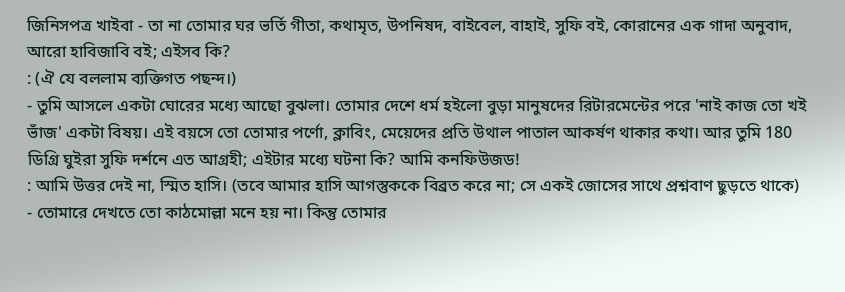জিনিসপত্র খাইবা - তা না তোমার ঘর ভর্তি গীতা, কথামৃত, উপনিষদ, বাইবেল, বাহাই, সুফি বই, কোরানের এক গাদা অনুবাদ, আরো হাবিজাবি বই; এইসব কি?
: (ঐ যে বললাম ব্যক্তিগত পছন্দ।)
- তুমি আসলে একটা ঘোরের মধ্যে আছো বুঝলা। তোমার দেশে ধর্ম হইলো বুড়া মানুষদের রিটারমেন্টের পরে 'নাই কাজ তো খই ভাঁজ' একটা বিষয়। এই বয়সে তো তোমার পর্ণো, ক্লাবিং, মেয়েদের প্রতি উথাল পাতাল আকর্ষণ থাকার কথা। আর তুমি 180 ডিগ্রি ঘুইরা সুফি দর্শনে এত আগ্রহী; এইটার মধ্যে ঘটনা কি? আমি কনফিউজড!
: আমি উত্তর দেই না, স্মিত হাসি। (তবে আমার হাসি আগস্তুককে বিব্রত করে না; সে একই জোসের সাথে প্রশ্নবাণ ছুড়তে থাকে)
- তোমারে দেখতে তো কাঠমোল্লা মনে হয় না। কিন্তু তোমার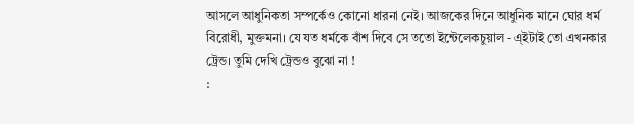আসলে আধুনিকতা সম্পর্কেও কোনো ধারনা নেই। আজকের দিনে আধুনিক মানে ঘোর ধর্ম বিরোধী, মুক্তমনা। যে যত ধর্মকে বাঁশ দিবে সে ততো ইন্টেলেকচুয়াল - এ্ইটাই তো এখনকার ট্রেন্ড। তুমি দেখি ট্রেন্ডও বুঝো না !
: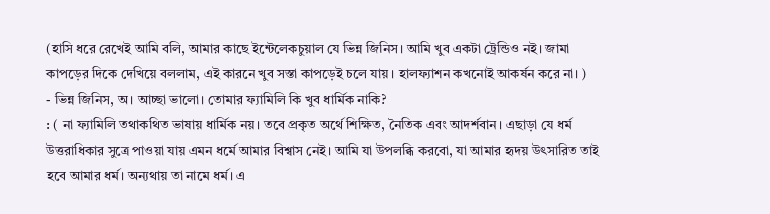(হাসি ধরে রেখেই আমি বলি, আমার কাছে ইন্টেলেকচুয়াল যে ভিন্ন জিনিস। আমি খুব একটা ট্রেন্ডিও নই। জামা কাপড়ের দিকে দেখিয়ে বললাম, এই কারনে খুব সস্তা কাপড়েই চলে যায়। হালফ্যাশন কখনোই আকর্ষন করে না। )
- ভিন্ন জিনিস, অ। আচ্ছা ভালো। তোমার ফ্যামিলি কি খুব ধার্মিক নাকি?
: ( না ফ্যামিলি তথাকথিত ভাষায় ধার্মিক নয়। তবে প্রকৃত অর্থে শিক্ষিত, নৈতিক এবং আদর্শবান। এছাড়া যে ধর্ম উত্তরাধিকার সুত্রে পাওয়া যায় এমন ধর্মে আমার বিশ্বাস নেই। আমি যা উপলব্ধি করবো, যা আমার হৃদয় উৎসারিত তাই হবে আমার ধর্ম। অন্যথায় তা নামে ধর্ম। এ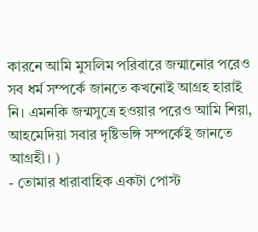কারনে আমি মুসলিম পরিবারে জন্মানোর পরেও সব ধর্ম সম্পর্কে জানতে কখনোই আগ্রহ হারাই নি। এমনকি জন্মসুত্রে হওয়ার পরেও আমি শিয়া, আহমেদিয়া সবার দৃষ্টিভঙ্গি সম্পর্কেই জানতে আগ্রহী। )
- তোমার ধারাবাহিক একটা পোস্ট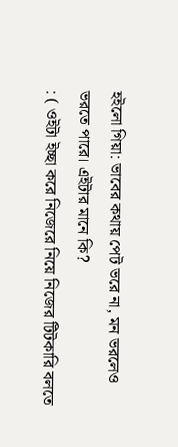হইলো গিয়া: ভাবের কথায় পেট ভরে না, মন ভরলেও ভরতে পারে। এইটার মানে কি?
: ( ওইটা ইচ্ছা করে নিজেরে নিয়ে নিজের টিটকারি বলতে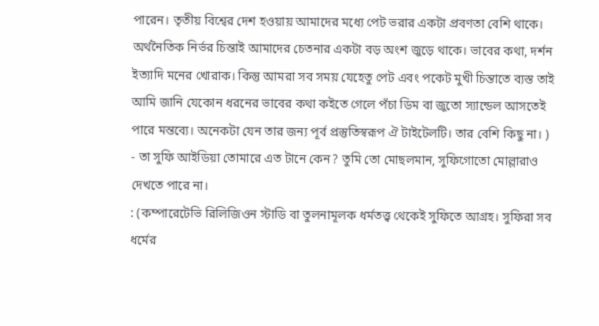পারেন। তৃতীয় বিশ্বের দেশ হওয়ায় আমাদের মধ্যে পেট ভরার একটা প্রবণতা বেশি থাকে। অর্থনৈতিক নির্ভর চিন্তাই আমাদের চেতনার একটা বড় অংশ জুড়ে থাকে। ভাবের কথা, দর্শন ইত্যাদি মনের খোরাক। কিন্তু আমরা সব সময় যেহেতু পেট এবং পকেট মুখী চিন্তাতে ব্যস্ত তাই আমি জানি যেকোন ধরনের ভাবের কথা কইতে গেলে পঁচা ডিম বা জুতো স্যান্ডেল আসতেই পারে মন্তব্যে। অনেকটা যেন তার জন্য পূর্ব প্রস্তুতিস্বরূপ ঐ টাইটেলটি। তার বেশি কিছু না। )
- তা সুফি আইডিয়া তোমারে এত টানে কেন? তুমি তো মোছলমান, সুফিগোতো মোল্লারাও দেখতে পারে না।
: (কম্পারেটেভি রিলিজিওন স্টাডি বা তুলনামূলক ধর্মতত্ত্ব থেকেই সুফিতে আগ্রহ। সুফিরা সব ধর্মের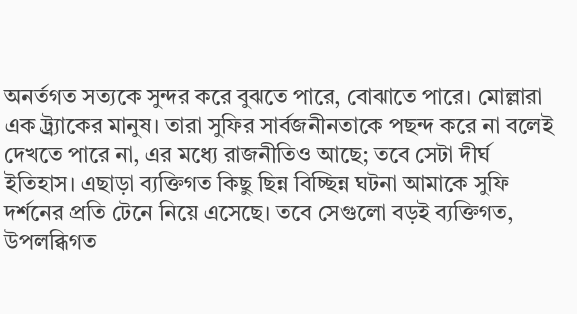অনর্তগত সত্যকে সুন্দর করে বুঝতে পারে, বোঝাতে পারে। মোল্লারা এক ট্র্র্যাকের মানুষ। তারা সুফির সার্বজনীনতাকে পছন্দ করে না বলেই দেখতে পারে না, এর মধ্যে রাজনীতিও আছে; তবে সেটা দীর্ঘ ইতিহাস। এছাড়া ব্যক্তিগত কিছু ছিন্ন বিচ্ছিন্ন ঘটনা আমাকে সুফি দর্শনের প্রতি টেনে নিয়ে এসেছে। তবে সেগুলো বড়ই ব্যক্তিগত, উপলব্ধিগত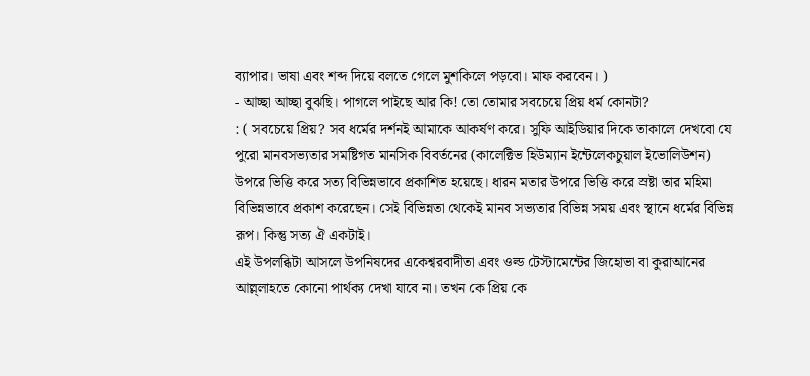ব্যাপার। ভাষা এবং শব্দ দিয়ে বলতে গেলে মুশকিলে পড়বো। মাফ করবেন। )
- আচ্ছা আচ্ছা বুঝছি। পাগলে পাইছে আর কি! তো তোমার সবচেয়ে প্রিয় ধর্ম কোনটা?
: ( সবচেয়ে প্রিয়? সব ধর্মের দর্শনই আমাকে আকর্ষণ করে। সুফি আইডিয়ার দিকে তাকালে দেখবো যে পুরো মানবসভ্যতার সমষ্টিগত মানসিক বিবর্তনের (কালেক্টিভ হিউম্যান ইন্টেলেকচুয়াল ইভোলিউশন) উপরে ভিত্তি করে সত্য বিভিন্নভাবে প্রকাশিত হয়েছে। ধারন মতার উপরে ভিত্তি করে স্রষ্টা তার মহিমা বিভিন্নভাবে প্রকাশ করেছেন। সেই বিভিন্নতা থেকেই মানব সভ্যতার বিভিন্ন সময় এবং স্থানে ধর্মের বিভিন্ন রূপ। কিন্তু সত্য ঐ একটাই।
এই উপলব্ধিটা আসলে উপনিষদের একেশ্বরবাদীতা এবং ওল্ড টেস্টামেন্টের জিহোভা বা কুরাআনের আল্ল্লাহতে কোনো পার্থক্য দেখা যাবে না। তখন কে প্রিয় কে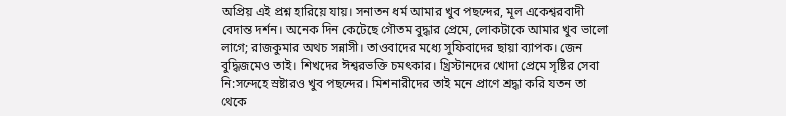অপ্রিয় এই প্রশ্ন হারিয়ে যায়। সনাতন ধর্ম আমার খুব পছন্দের, মূল একেশ্বরবাদী বেদান্ত দর্শন। অনেক দিন কেটেছে গৌতম বুদ্ধার প্রেমে, লোকটাকে আমার খুব ভালো লাগে; রাজকুমার অথচ সন্নাসী। তাওবাদের মধ্যে সুফিবাদের ছায়া ব্যাপক। জেন বুদ্ধিজমেও তাই। শিখদের ঈশ্বরভক্তি চমৎকার। খ্রিস্টানদের খোদা প্রেমে সৃষ্টির সেবা নি:সন্দেহে স্রষ্টারও খুব পছন্দের। মিশনারীদের তাই মনে প্রাণে শ্রদ্ধা করি যতন তা থেকে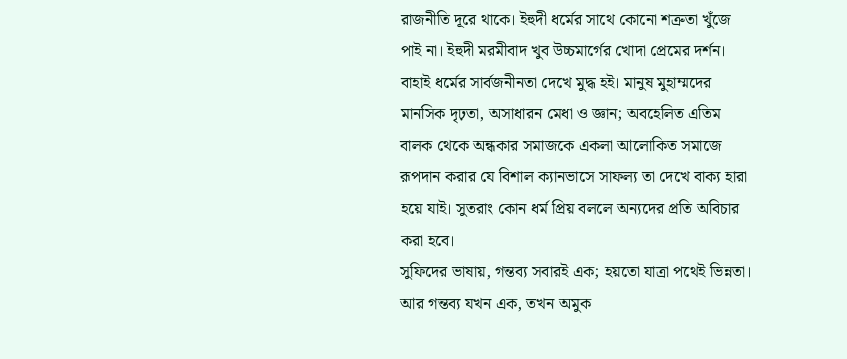রাজনীতি দূরে থাকে। ইহুদী ধর্মের সাথে কোনো শত্রুতা খুঁজে পাই না। ইহুদী মরমীবাদ খুব উচ্চমার্গের খোদা প্রেমের দর্শন। বাহাই ধর্মের সার্বজনীনতা দেখে মুদ্ধ হই। মানুষ মুহাম্মদের মানসিক দৃঢ়তা, অসাধারন মেধা ও জ্ঞান; অবহেলিত এতিম বালক থেকে অন্ধকার সমাজকে একলা আলোকিত সমাজে রূপদান করার যে বিশাল ক্যানভাসে সাফল্য তা দেখে বাক্য হারা হয়ে যাই। সুতরাং কোন ধর্ম প্রিয় বললে অন্যদের প্রতি অবিচার করা হবে।
সুফিদের ভাষায়, গন্তব্য সবারই এক; হয়তো যাত্রা পথেই ভিন্নতা। আর গন্তব্য যখন এক, তখন অমুক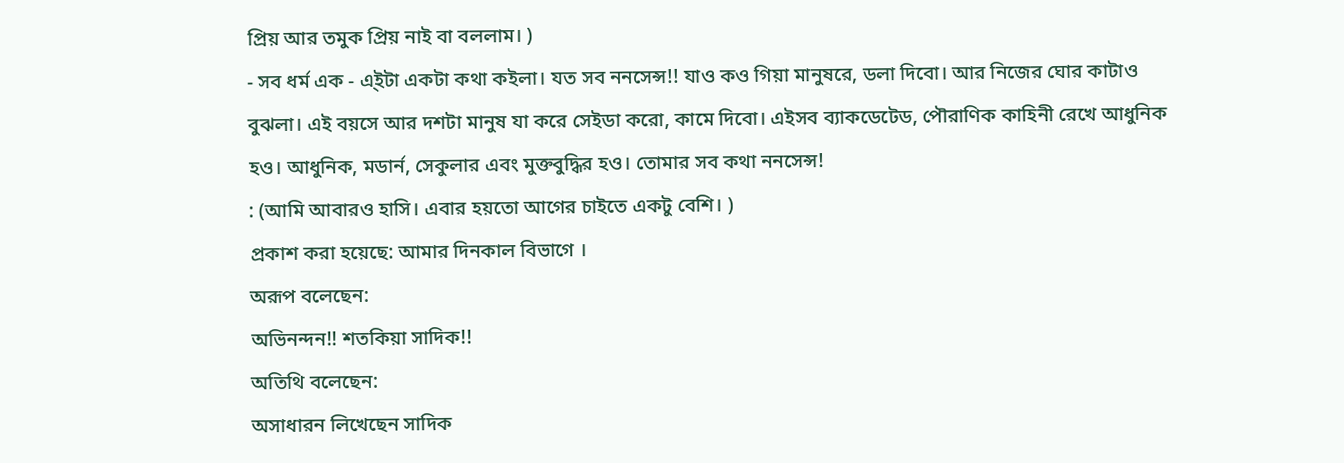প্রিয় আর তমুক প্রিয় নাই বা বললাম। )
- সব ধর্ম এক - এ্ইটা একটা কথা কইলা। যত সব ননসেন্স!! যাও কও গিয়া মানুষরে, ডলা দিবো। আর নিজের ঘোর কাটাও বুঝলা। এই বয়সে আর দশটা মানুষ যা করে সেইডা করো, কামে দিবো। এইসব ব্যাকডেটেড, পৌরাণিক কাহিনী রেখে আধুনিক হও। আধুনিক, মডার্ন, সেকুলার এবং মুক্তবুদ্ধির হও। তোমার সব কথা ননসেন্স!
: (আমি আবারও হাসি। এবার হয়তো আগের চাইতে একটু বেশি। )
প্রকাশ করা হয়েছে: আমার দিনকাল বিভাগে ।
অরূপ বলেছেন:
অভিনন্দন!! শতকিয়া সাদিক!!
অতিথি বলেছেন:
অসাধারন লিখেছেন সাদিক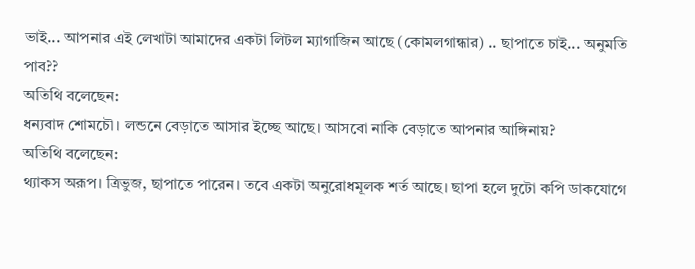ভাই... আপনার এই লেখাটা আমাদের একটা লিটল ম্যাগাজিন আছে (কোমলগান্ধার) .. ছাপাতে চাই... অনুমতি পাব??
অতিথি বলেছেন:
ধন্যবাদ শোমচৌ। লন্ডনে বেড়াতে আসার ইচ্ছে আছে। আসবো নাকি বেড়াতে আপনার আঙ্গিনায়?
অতিথি বলেছেন:
থ্যাকস অরূপ। ত্রিভুজ, ছাপাতে পারেন। তবে একটা অনুরোধমূলক শর্ত আছে। ছাপা হলে দুটো কপি ডাকযোগে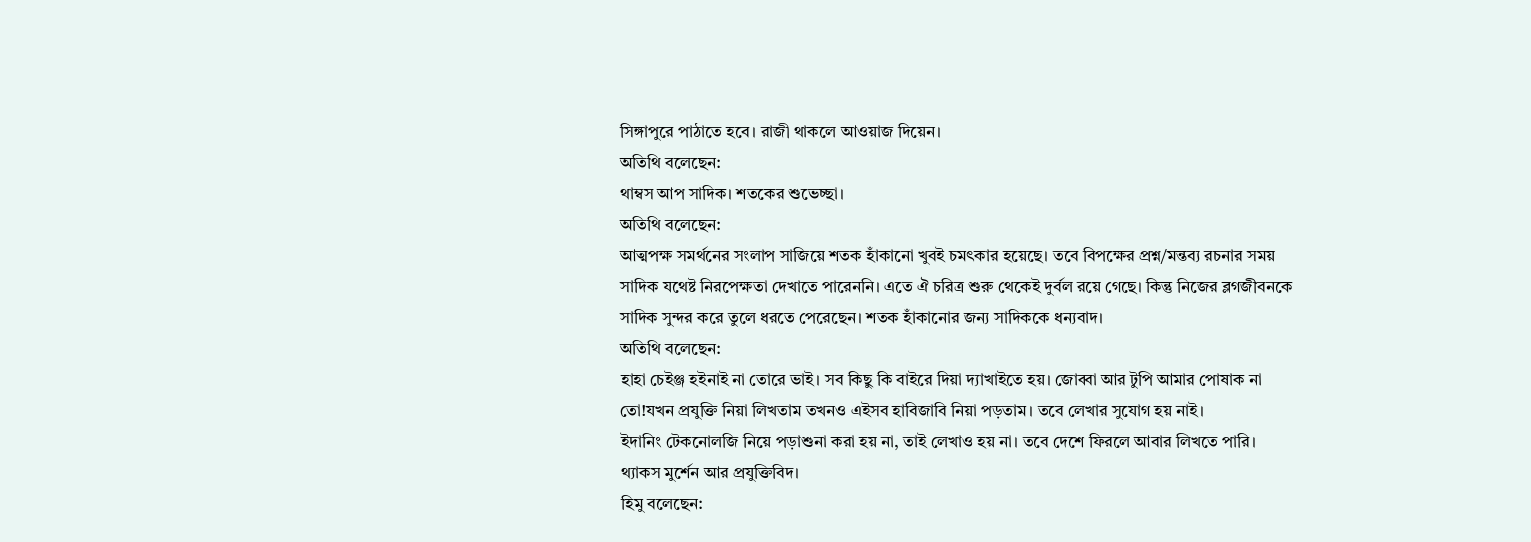সিঙ্গাপুরে পাঠাতে হবে। রাজী থাকলে আওয়াজ দিয়েন।
অতিথি বলেছেন:
থাম্বস আপ সাদিক। শতকের শুভেচ্ছা।
অতিথি বলেছেন:
আত্মপক্ষ সমর্থনের সংলাপ সাজিয়ে শতক হাঁকানো খুবই চমৎকার হয়েছে। তবে বিপক্ষের প্রশ্ন/মন্তব্য রচনার সময় সাদিক যথেষ্ট নিরপেক্ষতা দেখাতে পারেননি। এতে ঐ চরিত্র শুরু থেকেই দুর্বল রয়ে গেছে। কিন্তু নিজের ব্লগজীবনকে সাদিক সুন্দর করে তুলে ধরতে পেরেছেন। শতক হাঁকানোর জন্য সাদিককে ধন্যবাদ।
অতিথি বলেছেন:
হাহা চেইঞ্জ হইনাই না তোরে ভাই। সব কিছু কি বাইরে দিয়া দ্যাখাইতে হয়। জোব্বা আর টুপি আমার পোষাক না তো!যখন প্রযুক্তি নিয়া লিখতাম তখনও এইসব হাবিজাবি নিয়া পড়তাম। তবে লেখার সুযোগ হয় নাই।
ইদানিং টেকনোলজি নিয়ে পড়াশুনা করা হয় না, তাই লেখাও হয় না। তবে দেশে ফিরলে আবার লিখতে পারি।
থ্যাকস মুর্শেন আর প্রযুক্তিবিদ।
হিমু বলেছেন: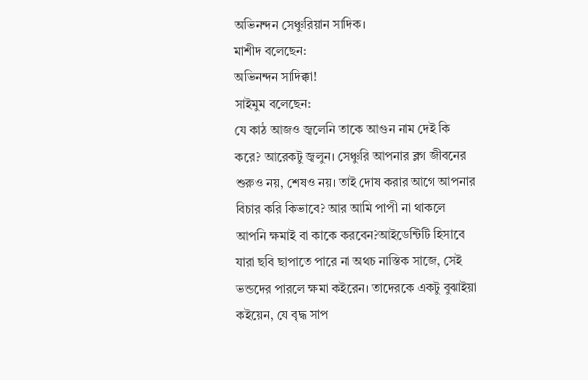অভিনন্দন সেঞ্চুরিয়ান সাদিক।
মাশীদ বলেছেন:
অভিনন্দন সাদিক্কা!
সাইমুম বলেছেন:
যে কাঠ আজও জ্বলেনি তাকে আগুন নাম দেই কি করে? আরেকটু জ্বলুন। সেঞ্চুরি আপনার ব্লগ জীবনের শুরুও নয়, শেষও নয়। তাই দোষ করার আগে আপনার বিচার করি কিভাবে? আর আমি পাপী না থাকলে আপনি ক্ষমাই বা কাকে করবেন?আইডেন্টিটি হিসাবে যারা ছবি ছাপাতে পারে না অথচ নাস্তিক সাজে, সেই ভন্ডদের পারলে ক্ষমা কইরেন। তাদেরকে একটু বুঝাইয়া কইয়েন, যে বৃদ্ধ সাপ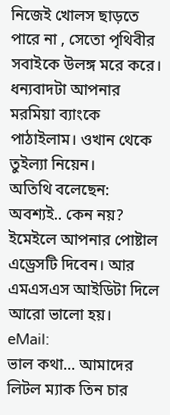নিজেই খোলস ছাড়তে পারে না , সেতো পৃথিবীর সবাইকে উলঙ্গ মরে করে। ধন্যবাদটা আপনার মরমিয়া ব্যাংকে পাঠাইলাম। ওখান থেকে তুইল্যা নিয়েন।
অতিথি বলেছেন:
অবশ্যই.. কেন নয়? ইমেইলে আপনার পোষ্টাল এড্রেসটি দিবেন। আর এমএসএস আইডিটা দিলে আরো ভালো হয়।
eMail:
ভাল কথা... আমাদের লিটল ম্যাক তিন চার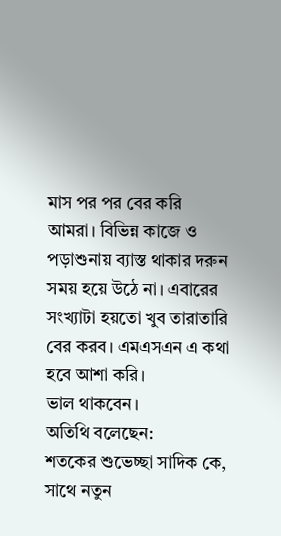মাস পর পর বের করি আমরা। বিভিন্ন কাজে ও পড়াশুনায় ব্যাস্ত থাকার দরুন সময় হয়ে উঠে না। এবারের সংখ্যাটা হয়তো খুব তারাতারি বের করব। এমএসএন এ কথা হবে আশা করি।
ভাল থাকবেন।
অতিথি বলেছেন:
শতকের শুভেচ্ছা সাদিক কে, সাথে নতুন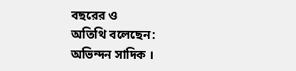বছরের ও
অতিথি বলেছেন:
অভিন্দন সাদিক ।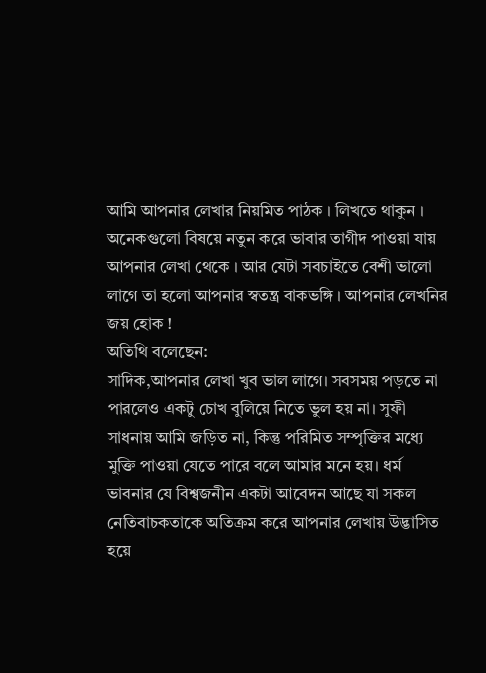আমি আপনার লেখার নিয়মিত পাঠক । লিখতে থাকুন । অনেকগুলো বিষয়ে নতুন করে ভাবার তাগীদ পাওয়া যায় আপনার লেখা থেকে । আর যেটা সবচাইতে বেশী ভালো লাগে তা হলো আপনার স্বতন্ত্র বাকভঙ্গি । আপনার লেখনির জয় হোক !
অতিথি বলেছেন:
সাদিক,আপনার লেখা খুব ভাল লাগে। সবসময় পড়তে না পারলেও একটু চোখ বুলিয়ে নিতে ভুল হয় না। সুফী সাধনায় আমি জড়িত না, কিন্তু পরিমিত সম্পৃক্তির মধ্যে মুক্তি পাওয়া যেতে পারে বলে আমার মনে হয়। ধর্ম ভাবনার যে বিশ্বজনীন একটা আবেদন আছে যা সকল নেতিবাচকতাকে অতিক্রম করে আপনার লেখায় উদ্ভাসিত হয়ে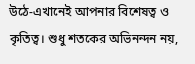উঠে-এখানেই আপনার বিশেষত্ব ও কৃতিত্ব। শুধু শতকের অভিনন্দন নয়,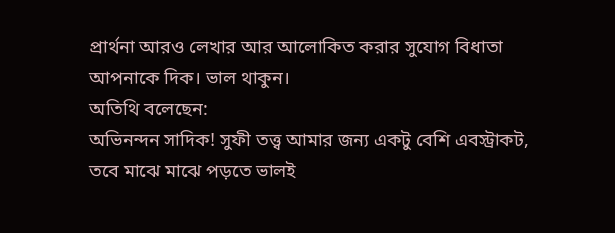প্রার্থনা আরও লেখার আর আলোকিত করার সুযোগ বিধাতা আপনাকে দিক। ভাল থাকুন।
অতিথি বলেছেন:
অভিনন্দন সাদিক! সুফী তত্ত্ব আমার জন্য একটু বেশি এবস্ট্রাকট, তবে মাঝে মাঝে পড়তে ভালই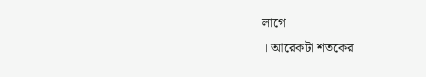লাগে
। আরেকটা শতকের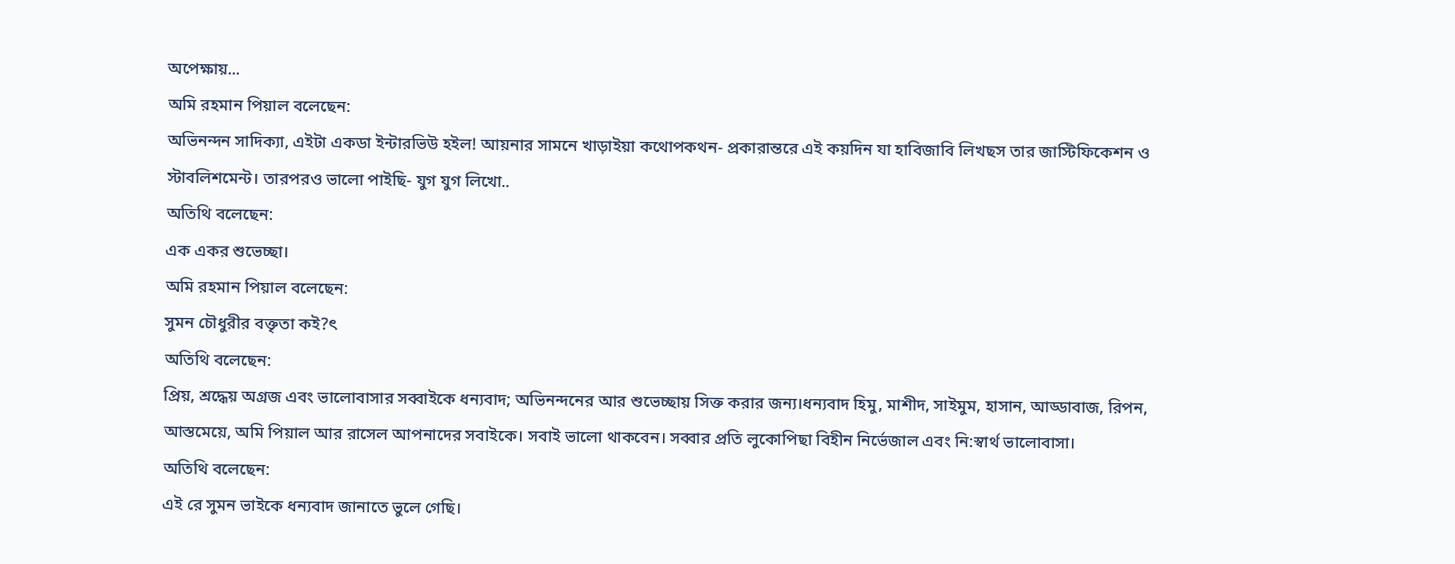অপেক্ষায়...
অমি রহমান পিয়াল বলেছেন:
অভিনন্দন সাদিক্যা, এইটা একডা ইন্টারভিউ হইল! আয়নার সামনে খাড়াইয়া কথোপকথন- প্রকারান্তরে এই কয়দিন যা হাবিজাবি লিখছস তার জাস্টিফিকেশন ও স্টাবলিশমেন্ট। তারপরও ভালো পাইছি- যুগ যুগ লিখো..
অতিথি বলেছেন:
এক একর শুভেচ্ছা।
অমি রহমান পিয়াল বলেছেন:
সুমন চৌধুরীর বক্তৃতা কই?ৎ
অতিথি বলেছেন:
প্রিয়, শ্রদ্ধেয় অগ্রজ এবং ভালোবাসার সব্বাইকে ধন্যবাদ; অভিনন্দনের আর শুভেচ্ছায় সিক্ত করার জন্য।ধন্যবাদ হিমু, মাশীদ, সাইমুম, হাসান, আড্ডাবাজ, রিপন, আস্তমেয়ে, অমি পিয়াল আর রাসেল আপনাদের সবাইকে। সবাই ভালো থাকবেন। সব্বার প্রতি লুকোপিছা বিহীন নির্ভেজাল এবং নি:স্বার্থ ভালোবাসা।
অতিথি বলেছেন:
এই রে সুমন ভাইকে ধন্যবাদ জানাতে ভুলে গেছি।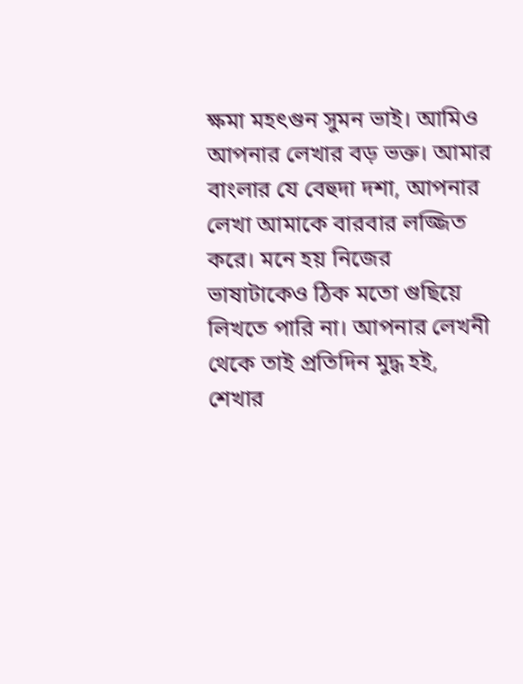ক্ষমা মহৎগুন সুমন ভাই। আমিও আপনার লেখার বড় ভক্ত। আমার বাংলার যে বেহুদা দশা, আপনার লেখা আমাকে বারবার লজ্জিত করে। মনে হয় নিজের ভাষাটাকেও ঠিক মতো গুছিয়ে লিখতে পারি না। আপনার লেখনী থেকে তাই প্রতিদিন মুদ্ধ হই, শেখার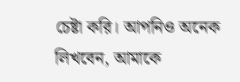চেষ্টা করি। আপনিও অনেক লিখবেন, আমাকে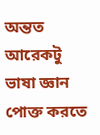অন্তত আরেকটু ভাষা জ্ঞান পোক্ত করতে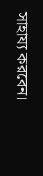সাহায্য করবেন।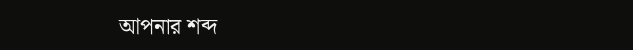আপনার শব্দ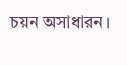চয়ন অসাধারন।